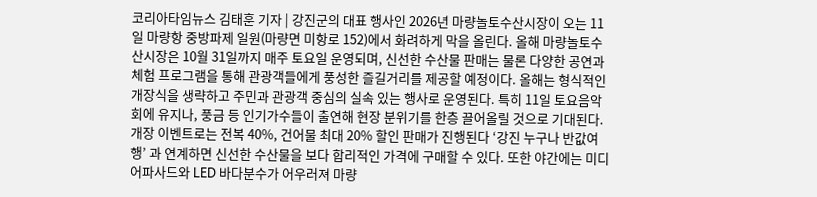코리아타임뉴스 김태훈 기자 | 강진군의 대표 행사인 2026년 마량놀토수산시장이 오는 11일 마량항 중방파제 일원(마량면 미항로 152)에서 화려하게 막을 올린다. 올해 마량놀토수산시장은 10월 31일까지 매주 토요일 운영되며, 신선한 수산물 판매는 물론 다양한 공연과 체험 프로그램을 통해 관광객들에게 풍성한 즐길거리를 제공할 예정이다. 올해는 형식적인 개장식을 생략하고 주민과 관광객 중심의 실속 있는 행사로 운영된다. 특히 11일 토요음악회에 유지나, 풍금 등 인기가수들이 출연해 현장 분위기를 한층 끌어올릴 것으로 기대된다. 개장 이벤트로는 전복 40%, 건어물 최대 20% 할인 판매가 진행된다 ‘강진 누구나 반값여행’ 과 연계하면 신선한 수산물을 보다 합리적인 가격에 구매할 수 있다. 또한 야간에는 미디어파사드와 LED 바다분수가 어우러져 마량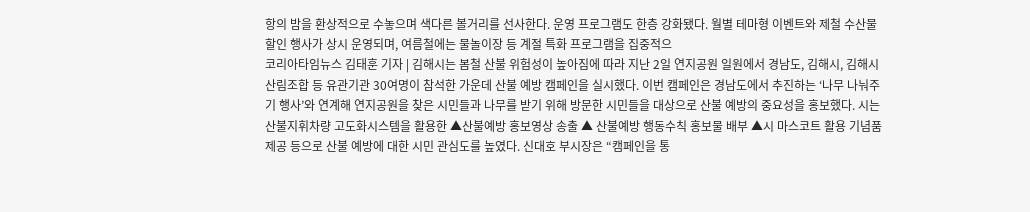항의 밤을 환상적으로 수놓으며 색다른 볼거리를 선사한다. 운영 프로그램도 한층 강화됐다. 월별 테마형 이벤트와 제철 수산물 할인 행사가 상시 운영되며, 여름철에는 물놀이장 등 계절 특화 프로그램을 집중적으
코리아타임뉴스 김태훈 기자 | 김해시는 봄철 산불 위험성이 높아짐에 따라 지난 2일 연지공원 일원에서 경남도, 김해시, 김해시산림조합 등 유관기관 30여명이 참석한 가운데 산불 예방 캠페인을 실시했다. 이번 캠페인은 경남도에서 추진하는 ‘나무 나눠주기 행사’와 연계해 연지공원을 찾은 시민들과 나무를 받기 위해 방문한 시민들을 대상으로 산불 예방의 중요성을 홍보했다. 시는 산불지휘차량 고도화시스템을 활용한 ▲산불예방 홍보영상 송출 ▲ 산불예방 행동수칙 홍보물 배부 ▲시 마스코트 활용 기념품 제공 등으로 산불 예방에 대한 시민 관심도를 높였다. 신대호 부시장은 “캠페인을 통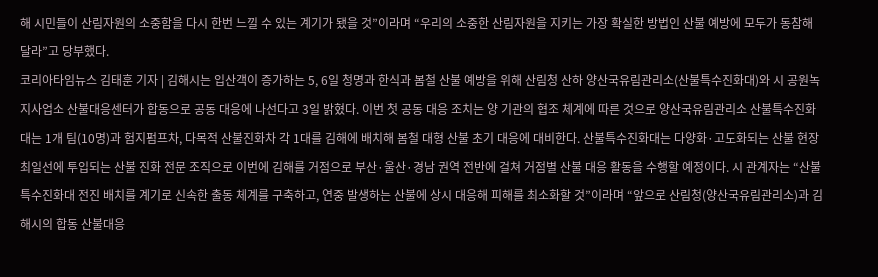해 시민들이 산림자원의 소중함을 다시 한번 느낄 수 있는 계기가 됐을 것”이라며 “우리의 소중한 산림자원을 지키는 가장 확실한 방법인 산불 예방에 모두가 동참해 달라”고 당부했다.
코리아타임뉴스 김태훈 기자 | 김해시는 입산객이 증가하는 5, 6일 청명과 한식과 봄철 산불 예방을 위해 산림청 산하 양산국유림관리소(산불특수진화대)와 시 공원녹지사업소 산불대응센터가 합동으로 공동 대응에 나선다고 3일 밝혔다. 이번 첫 공동 대응 조치는 양 기관의 협조 체계에 따른 것으로 양산국유림관리소 산불특수진화대는 1개 팀(10명)과 험지펌프차, 다목적 산불진화차 각 1대를 김해에 배치해 봄철 대형 산불 초기 대응에 대비한다. 산불특수진화대는 다양화·고도화되는 산불 현장 최일선에 투입되는 산불 진화 전문 조직으로 이번에 김해를 거점으로 부산·울산·경남 권역 전반에 걸쳐 거점별 산불 대응 활동을 수행할 예정이다. 시 관계자는 “산불특수진화대 전진 배치를 계기로 신속한 출동 체계를 구축하고, 연중 발생하는 산불에 상시 대응해 피해를 최소화할 것”이라며 “앞으로 산림청(양산국유림관리소)과 김해시의 합동 산불대응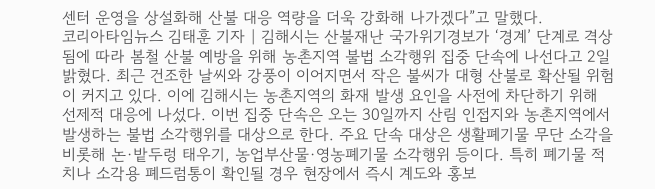센터 운영을 상설화해 산불 대응 역량을 더욱 강화해 나가겠다”고 말했다.
코리아타임뉴스 김태훈 기자 | 김해시는 산불재난 국가위기경보가 ‘경계’ 단계로 격상됨에 따라 봄철 산불 예방을 위해 농촌지역 불법 소각행위 집중 단속에 나선다고 2일 밝혔다. 최근 건조한 날씨와 강풍이 이어지면서 작은 불씨가 대형 산불로 확산될 위험이 커지고 있다. 이에 김해시는 농촌지역의 화재 발생 요인을 사전에 차단하기 위해 선제적 대응에 나섰다. 이번 집중 단속은 오는 30일까지 산림 인접지와 농촌지역에서 발생하는 불법 소각행위를 대상으로 한다. 주요 단속 대상은 생활폐기물 무단 소각을 비롯해 논·밭두렁 태우기, 농업부산물·영농폐기물 소각행위 등이다. 특히 폐기물 적치나 소각용 폐드럼통이 확인될 경우 현장에서 즉시 계도와 홍보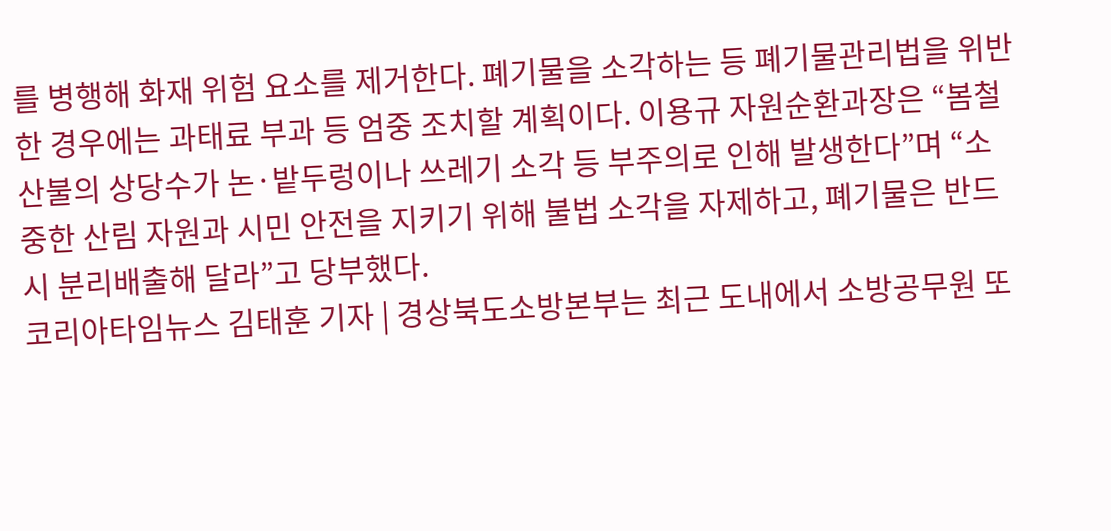를 병행해 화재 위험 요소를 제거한다. 폐기물을 소각하는 등 폐기물관리법을 위반한 경우에는 과태료 부과 등 엄중 조치할 계획이다. 이용규 자원순환과장은 “봄철 산불의 상당수가 논·밭두렁이나 쓰레기 소각 등 부주의로 인해 발생한다”며 “소중한 산림 자원과 시민 안전을 지키기 위해 불법 소각을 자제하고, 폐기물은 반드시 분리배출해 달라”고 당부했다.
코리아타임뉴스 김태훈 기자 | 경상북도소방본부는 최근 도내에서 소방공무원 또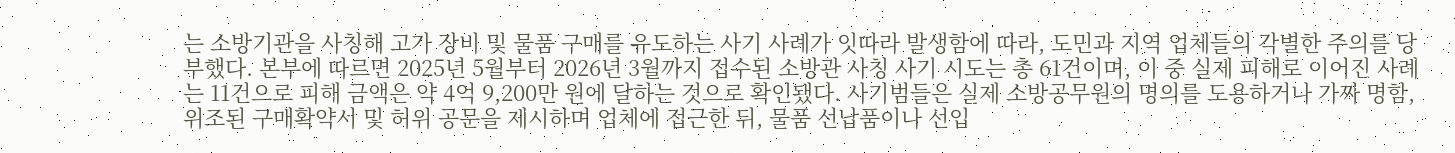는 소방기관을 사칭해 고가 장비 및 물품 구매를 유도하는 사기 사례가 잇따라 발생함에 따라, 도민과 지역 업체들의 각별한 주의를 당부했다. 본부에 따르면 2025년 5월부터 2026년 3월까지 접수된 소방관 사칭 사기 시도는 총 61건이며, 이 중 실제 피해로 이어진 사례는 11건으로 피해 금액은 약 4억 9,200만 원에 달하는 것으로 확인됐다. 사기범들은 실제 소방공무원의 명의를 도용하거나 가짜 명함, 위조된 구매확약서 및 허위 공문을 제시하며 업체에 접근한 뒤, 물품 선납품이나 선입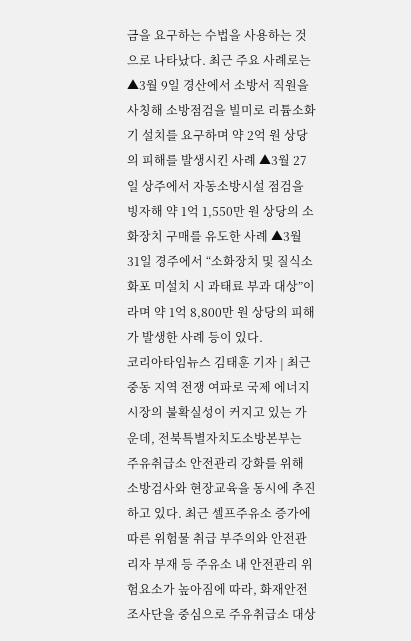금을 요구하는 수법을 사용하는 것으로 나타났다. 최근 주요 사례로는 ▲3월 9일 경산에서 소방서 직원을 사칭해 소방점검을 빌미로 리튬소화기 설치를 요구하며 약 2억 원 상당의 피해를 발생시킨 사례 ▲3월 27일 상주에서 자동소방시설 점검을 빙자해 약 1억 1,550만 원 상당의 소화장치 구매를 유도한 사례 ▲3월 31일 경주에서 “소화장치 및 질식소화포 미설치 시 과태료 부과 대상”이라며 약 1억 8,800만 원 상당의 피해가 발생한 사례 등이 있다.
코리아타임뉴스 김태훈 기자 | 최근 중동 지역 전쟁 여파로 국제 에너지 시장의 불확실성이 커지고 있는 가운데, 전북특별자치도소방본부는 주유취급소 안전관리 강화를 위해 소방검사와 현장교육을 동시에 추진하고 있다. 최근 셀프주유소 증가에 따른 위험물 취급 부주의와 안전관리자 부재 등 주유소 내 안전관리 위험요소가 높아짐에 따라, 화재안전조사단을 중심으로 주유취급소 대상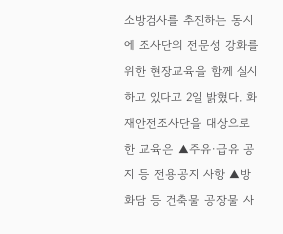소방검사를 추진하는 동시에 조사단의 전문성 강화를 위한 현장교육을 함께 실시하고 있다고 2일 밝혔다. 화재안전조사단을 대상으로 한 교육은 ▲주유·급유 공지 등 전용공지 사항 ▲방화담 등 건축물 공장물 사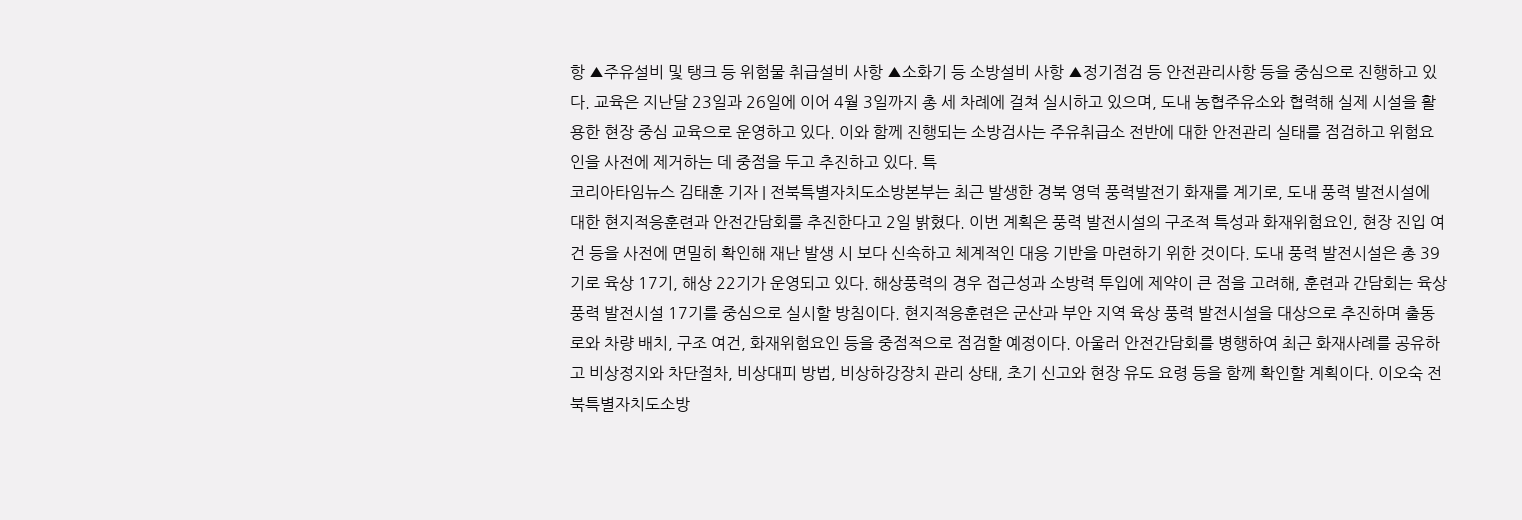항 ▲주유설비 및 탱크 등 위험물 취급설비 사항 ▲소화기 등 소방설비 사항 ▲정기점검 등 안전관리사항 등을 중심으로 진행하고 있다. 교육은 지난달 23일과 26일에 이어 4월 3일까지 총 세 차례에 걸쳐 실시하고 있으며, 도내 농협주유소와 협력해 실제 시설을 활용한 현장 중심 교육으로 운영하고 있다. 이와 함께 진행되는 소방검사는 주유취급소 전반에 대한 안전관리 실태를 점검하고 위험요인을 사전에 제거하는 데 중점을 두고 추진하고 있다. 특
코리아타임뉴스 김태훈 기자 | 전북특별자치도소방본부는 최근 발생한 경북 영덕 풍력발전기 화재를 계기로, 도내 풍력 발전시설에 대한 현지적응훈련과 안전간담회를 추진한다고 2일 밝혔다. 이번 계획은 풍력 발전시설의 구조적 특성과 화재위험요인, 현장 진입 여건 등을 사전에 면밀히 확인해 재난 발생 시 보다 신속하고 체계적인 대응 기반을 마련하기 위한 것이다. 도내 풍력 발전시설은 총 39기로 육상 17기, 해상 22기가 운영되고 있다. 해상풍력의 경우 접근성과 소방력 투입에 제약이 큰 점을 고려해, 훈련과 간담회는 육상 풍력 발전시설 17기를 중심으로 실시할 방침이다. 현지적응훈련은 군산과 부안 지역 육상 풍력 발전시설을 대상으로 추진하며 출동로와 차량 배치, 구조 여건, 화재위험요인 등을 중점적으로 점검할 예정이다. 아울러 안전간담회를 병행하여 최근 화재사례를 공유하고 비상정지와 차단절차, 비상대피 방법, 비상하강장치 관리 상태, 초기 신고와 현장 유도 요령 등을 함께 확인할 계획이다. 이오숙 전북특별자치도소방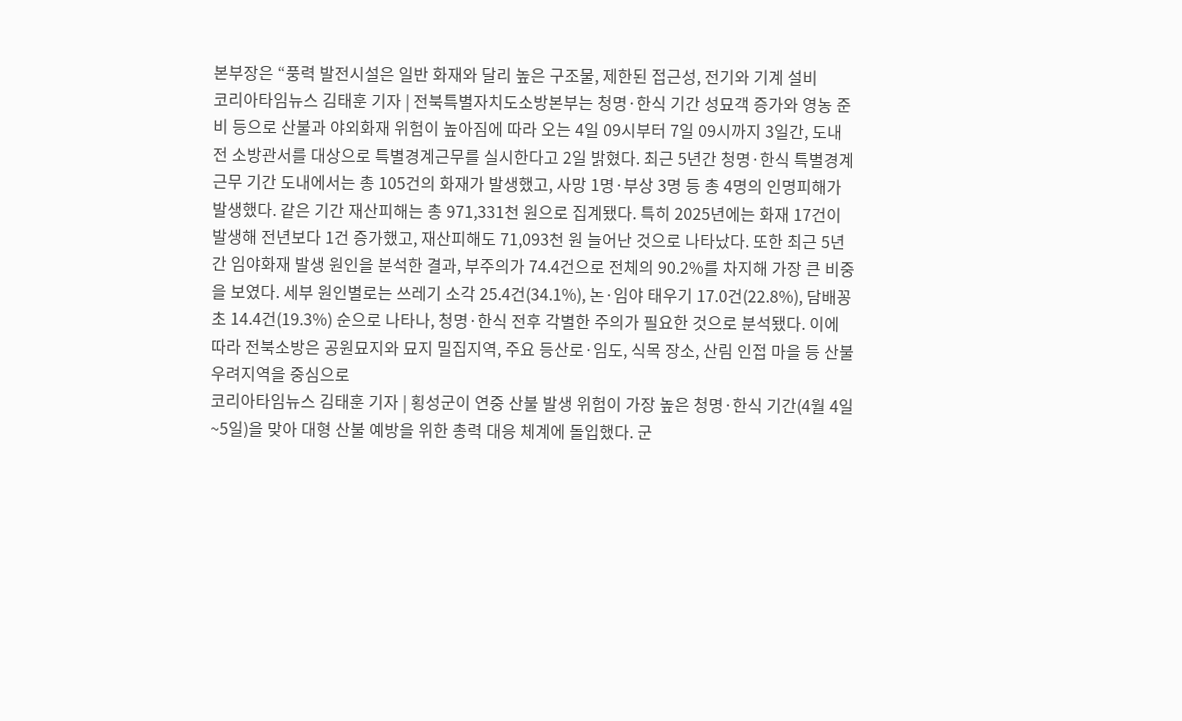본부장은 “풍력 발전시설은 일반 화재와 달리 높은 구조물, 제한된 접근성, 전기와 기계 설비
코리아타임뉴스 김태훈 기자 | 전북특별자치도소방본부는 청명·한식 기간 성묘객 증가와 영농 준비 등으로 산불과 야외화재 위험이 높아짐에 따라 오는 4일 09시부터 7일 09시까지 3일간, 도내 전 소방관서를 대상으로 특별경계근무를 실시한다고 2일 밝혔다. 최근 5년간 청명·한식 특별경계근무 기간 도내에서는 총 105건의 화재가 발생했고, 사망 1명·부상 3명 등 총 4명의 인명피해가 발생했다. 같은 기간 재산피해는 총 971,331천 원으로 집계됐다. 특히 2025년에는 화재 17건이 발생해 전년보다 1건 증가했고, 재산피해도 71,093천 원 늘어난 것으로 나타났다. 또한 최근 5년간 임야화재 발생 원인을 분석한 결과, 부주의가 74.4건으로 전체의 90.2%를 차지해 가장 큰 비중을 보였다. 세부 원인별로는 쓰레기 소각 25.4건(34.1%), 논·임야 태우기 17.0건(22.8%), 담배꽁초 14.4건(19.3%) 순으로 나타나, 청명·한식 전후 각별한 주의가 필요한 것으로 분석됐다. 이에 따라 전북소방은 공원묘지와 묘지 밀집지역, 주요 등산로·임도, 식목 장소, 산림 인접 마을 등 산불 우려지역을 중심으로
코리아타임뉴스 김태훈 기자 | 횡성군이 연중 산불 발생 위험이 가장 높은 청명·한식 기간(4월 4일~5일)을 맞아 대형 산불 예방을 위한 총력 대응 체계에 돌입했다. 군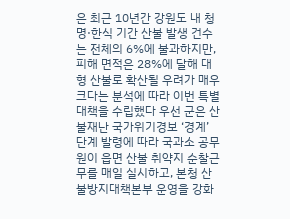은 최근 10년간 강원도 내 청명·한식 기간 산불 발생 건수는 전체의 6%에 불과하지만, 피해 면적은 28%에 달해 대형 산불로 확산될 우려가 매우 크다는 분석에 따라 이번 특별대책을 수립했다 우선 군은 산불재난 국가위기경보 ‘경계’ 단계 발령에 따라 국과소 공무원이 읍면 산불 취약지 순찰근무를 매일 실시하고, 본청 산불방지대책본부 운영을 강화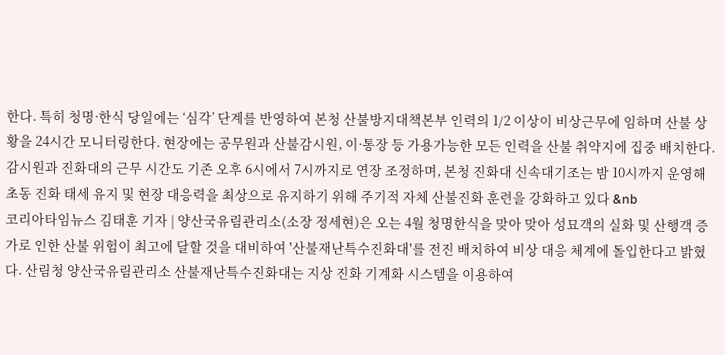한다. 특히 청명·한식 당일에는 ‘심각’ 단계를 반영하여 본청 산불방지대책본부 인력의 1/2 이상이 비상근무에 임하며 산불 상황을 24시간 모니터링한다. 현장에는 공무원과 산불감시원, 이·통장 등 가용가능한 모든 인력을 산불 취약지에 집중 배치한다. 감시원과 진화대의 근무 시간도 기존 오후 6시에서 7시까지로 연장 조정하며, 본청 진화대 신속대기조는 밤 10시까지 운영해 초동 진화 태세 유지 및 현장 대응력을 최상으로 유지하기 위해 주기적 자체 산불진화 훈련을 강화하고 있다 &nb
코리아타임뉴스 김태훈 기자 | 양산국유림관리소(소장 정세현)은 오는 4월 청명한식을 맞아 맞아 성묘객의 실화 및 산행객 증가로 인한 산불 위험이 최고에 달할 것을 대비하여 '산불재난특수진화대'를 전진 배치하여 비상 대응 체계에 돌입한다고 밝혔다. 산림청 양산국유림관리소 산불재난특수진화대는 지상 진화 기계화 시스템을 이용하여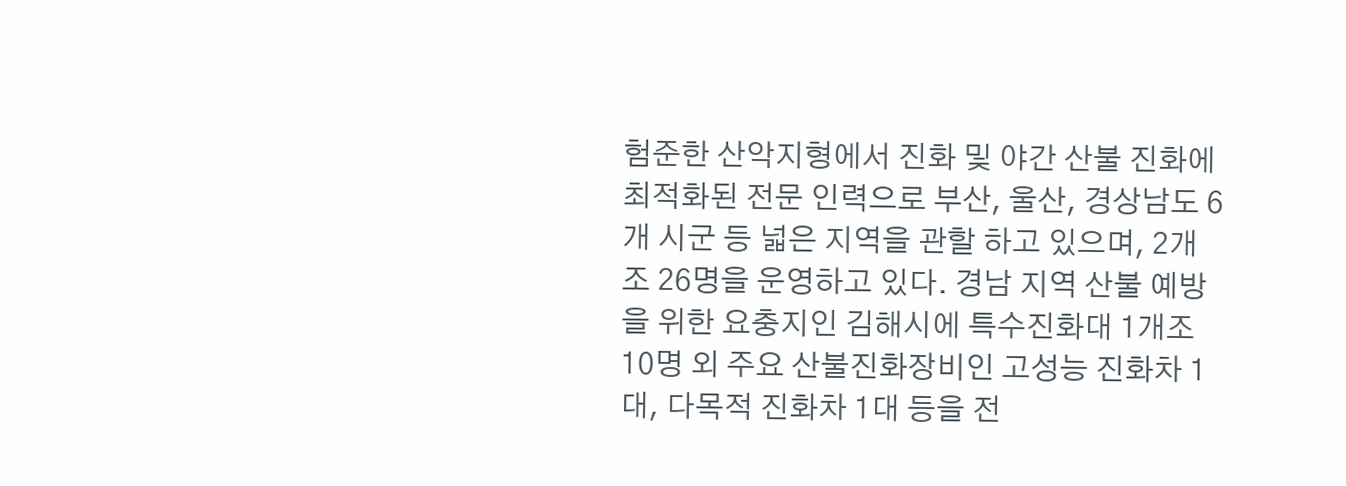험준한 산악지형에서 진화 및 야간 산불 진화에 최적화된 전문 인력으로 부산, 울산, 경상남도 6개 시군 등 넓은 지역을 관할 하고 있으며, 2개 조 26명을 운영하고 있다. 경남 지역 산불 예방을 위한 요충지인 김해시에 특수진화대 1개조 10명 외 주요 산불진화장비인 고성능 진화차 1대, 다목적 진화차 1대 등을 전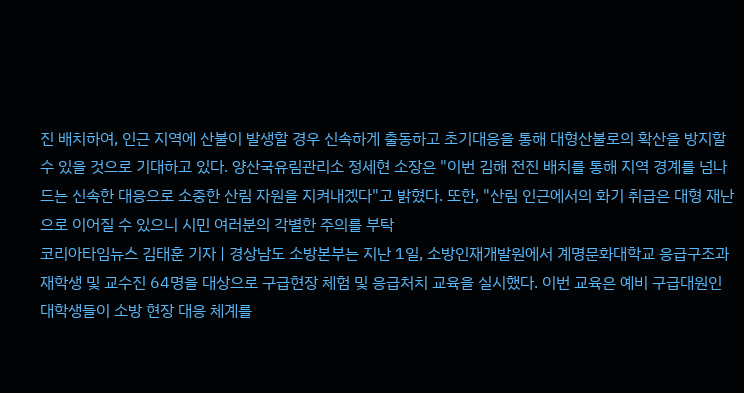진 배치하여, 인근 지역에 산불이 발생할 경우 신속하게 출동하고 초기대응을 통해 대형산불로의 확산을 방지할 수 있을 것으로 기대하고 있다. 양산국유림관리소 정세현 소장은 "이번 김해 전진 배치를 통해 지역 경계를 넘나드는 신속한 대응으로 소중한 산림 자원을 지켜내겠다"고 밝혔다. 또한, "산림 인근에서의 화기 취급은 대형 재난으로 이어질 수 있으니 시민 여러분의 각별한 주의를 부탁
코리아타임뉴스 김태훈 기자 | 경상남도 소방본부는 지난 1일, 소방인재개발원에서 계명문화대학교 응급구조과 재학생 및 교수진 64명을 대상으로 구급현장 체험 및 응급처치 교육을 실시했다. 이번 교육은 예비 구급대원인 대학생들이 소방 현장 대응 체계를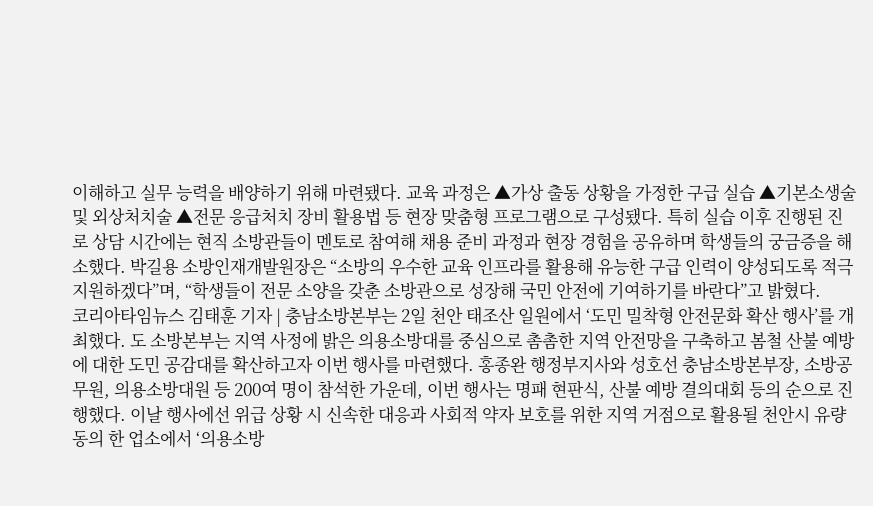이해하고 실무 능력을 배양하기 위해 마련됐다. 교육 과정은 ▲가상 출동 상황을 가정한 구급 실습 ▲기본소생술 및 외상처치술 ▲전문 응급처치 장비 활용법 등 현장 맞춤형 프로그램으로 구성됐다. 특히 실습 이후 진행된 진로 상담 시간에는 현직 소방관들이 멘토로 참여해 채용 준비 과정과 현장 경험을 공유하며 학생들의 궁금증을 해소했다. 박길용 소방인재개발원장은 “소방의 우수한 교육 인프라를 활용해 유능한 구급 인력이 양성되도록 적극 지원하겠다”며, “학생들이 전문 소양을 갖춘 소방관으로 성장해 국민 안전에 기여하기를 바란다”고 밝혔다.
코리아타임뉴스 김태훈 기자 | 충남소방본부는 2일 천안 태조산 일원에서 ‘도민 밀착형 안전문화 확산 행사’를 개최했다. 도 소방본부는 지역 사정에 밝은 의용소방대를 중심으로 촘촘한 지역 안전망을 구축하고 봄철 산불 예방에 대한 도민 공감대를 확산하고자 이번 행사를 마련했다. 홍종완 행정부지사와 성호선 충남소방본부장, 소방공무원, 의용소방대원 등 200여 명이 참석한 가운데, 이번 행사는 명패 현판식, 산불 예방 결의대회 등의 순으로 진행했다. 이날 행사에선 위급 상황 시 신속한 대응과 사회적 약자 보호를 위한 지역 거점으로 활용될 천안시 유량동의 한 업소에서 ‘의용소방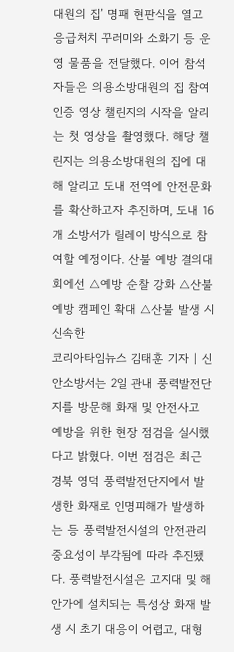대원의 집’ 명패 현판식을 열고 응급처치 꾸러미와 소화기 등 운영 물품을 전달했다. 이어 참석자들은 의용소방대원의 집 참여 인증 영상 챌린지의 시작을 알리는 첫 영상을 촬영했다. 해당 챌린지는 의용소방대원의 집에 대해 알리고 도내 전역에 안전문화를 확산하고자 추진하며, 도내 16개 소방서가 릴레이 방식으로 참여할 예정이다. 산불 예방 결의대회에선 △예방 순찰 강화 △산불 예방 캠페인 확대 △산불 발생 시 신속한
코리아타임뉴스 김태훈 기자 | 신안소방서는 2일 관내 풍력발전단지를 방문해 화재 및 안전사고 예방을 위한 현장 점검을 실시했다고 밝혔다. 이번 점검은 최근 경북 영덕 풍력발전단지에서 발생한 화재로 인명피해가 발생하는 등 풍력발전시설의 안전관리 중요성이 부각됨에 따라 추진됐다. 풍력발전시설은 고지대 및 해안가에 설치되는 특성상 화재 발생 시 초기 대응이 어렵고, 대형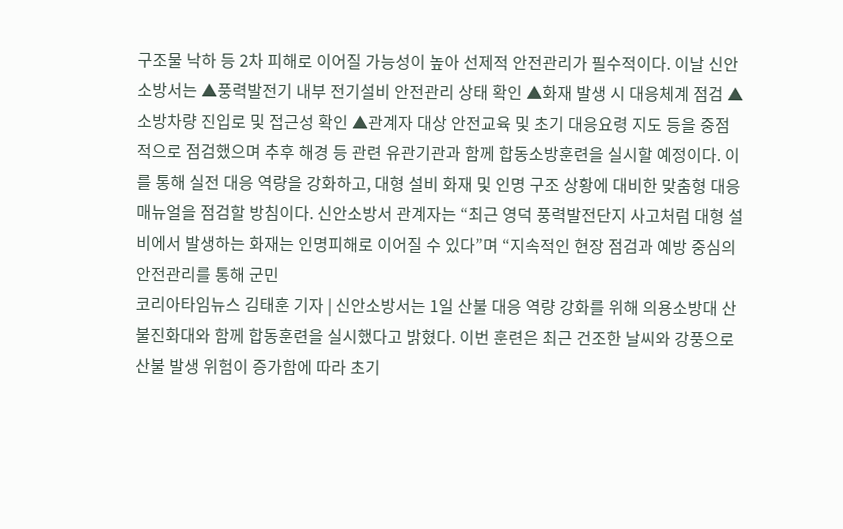구조물 낙하 등 2차 피해로 이어질 가능성이 높아 선제적 안전관리가 필수적이다. 이날 신안소방서는 ▲풍력발전기 내부 전기설비 안전관리 상태 확인 ▲화재 발생 시 대응체계 점검 ▲소방차량 진입로 및 접근성 확인 ▲관계자 대상 안전교육 및 초기 대응요령 지도 등을 중점적으로 점검했으며 추후 해경 등 관련 유관기관과 함께 합동소방훈련을 실시할 예정이다. 이를 통해 실전 대응 역량을 강화하고, 대형 설비 화재 및 인명 구조 상황에 대비한 맞춤형 대응 매뉴얼을 점검할 방침이다. 신안소방서 관계자는 “최근 영덕 풍력발전단지 사고처럼 대형 설비에서 발생하는 화재는 인명피해로 이어질 수 있다”며 “지속적인 현장 점검과 예방 중심의 안전관리를 통해 군민
코리아타임뉴스 김태훈 기자 | 신안소방서는 1일 산불 대응 역량 강화를 위해 의용소방대 산불진화대와 함께 합동훈련을 실시했다고 밝혔다. 이번 훈련은 최근 건조한 날씨와 강풍으로 산불 발생 위험이 증가함에 따라 초기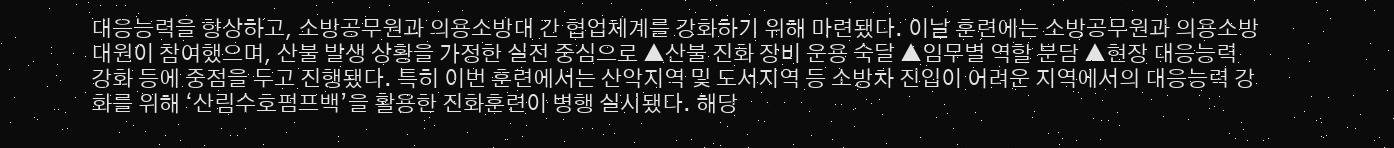대응능력을 향상하고, 소방공무원과 의용소방대 간 협업체계를 강화하기 위해 마련됐다. 이날 훈련에는 소방공무원과 의용소방대원이 참여했으며, 산불 발생 상황을 가정한 실전 중심으로 ▲산불 진화 장비 운용 숙달 ▲임무별 역할 분담 ▲현장 대응능력 강화 등에 중점을 두고 진행됐다. 특히 이번 훈련에서는 산악지역 및 도서지역 등 소방차 진입이 어려운 지역에서의 대응능력 강화를 위해 ‘산림수호펌프백’을 활용한 진화훈련이 병행 실시됐다. 해당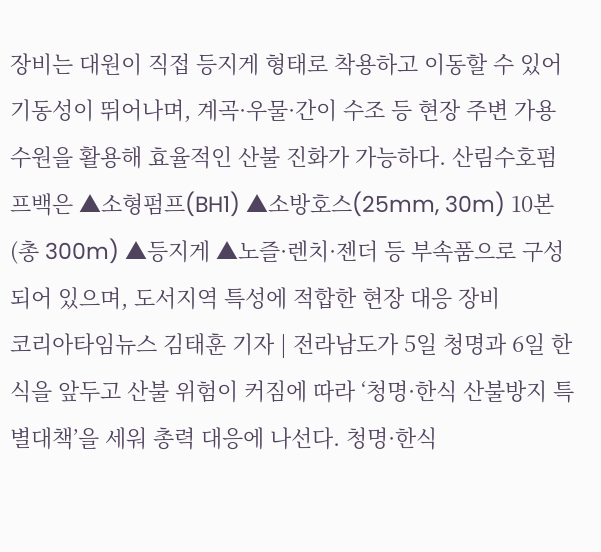장비는 대원이 직접 등지게 형태로 착용하고 이동할 수 있어 기동성이 뛰어나며, 계곡·우물·간이 수조 등 현장 주변 가용 수원을 활용해 효율적인 산불 진화가 가능하다. 산림수호펌프백은 ▲소형펌프(BH1) ▲소방호스(25mm, 30m) 10본(총 300m) ▲등지게 ▲노즐·렌치·젠더 등 부속품으로 구성되어 있으며, 도서지역 특성에 적합한 현장 대응 장비
코리아타임뉴스 김태훈 기자 | 전라남도가 5일 청명과 6일 한식을 앞두고 산불 위험이 커짐에 따라 ‘청명·한식 산불방지 특별대책’을 세워 총력 대응에 나선다. 청명·한식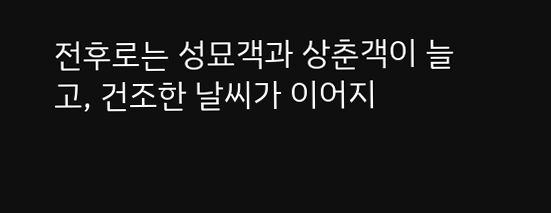전후로는 성묘객과 상춘객이 늘고, 건조한 날씨가 이어지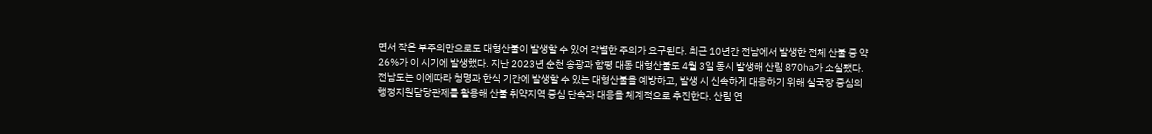면서 작은 부주의만으로도 대형산불이 발생할 수 있어 각별한 주의가 요구된다. 최근 10년간 전남에서 발생한 전체 산불 중 약 26%가 이 시기에 발생했다. 지난 2023년 순천 송광과 함평 대동 대형산불도 4월 3일 동시 발생해 산림 870㏊가 소실됐다. 전남도는 이에따라 청명과 한식 기간에 발생할 수 있는 대형산불을 예방하고, 발생 시 신속하게 대응하기 위해 실국장 중심의 행정지원담당관제를 활용해 산불 취약지역 중심 단속과 대응을 체계적으로 추진한다. 산림 연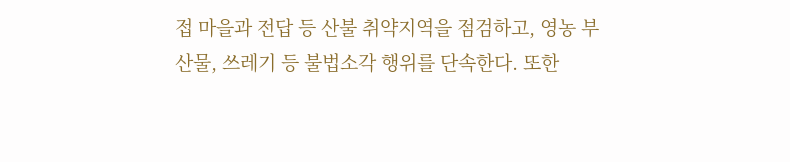접 마을과 전답 등 산불 취약지역을 점검하고, 영농 부산물, 쓰레기 등 불법소각 행위를 단속한다. 또한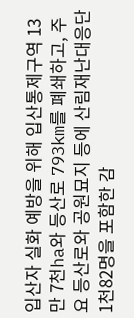입산자 실화 예방을 위해 입산통제구역 13만 7천ha와 등산로 793km를 폐쇄하고, 주요 등산로와 공원묘지 등에 산림재난대응단 1천82명을 포함한 감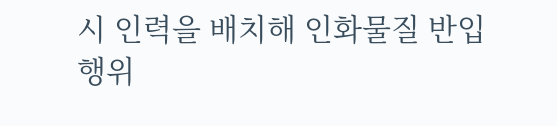시 인력을 배치해 인화물질 반입 행위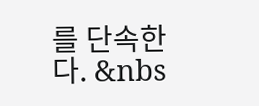를 단속한다. &nbs